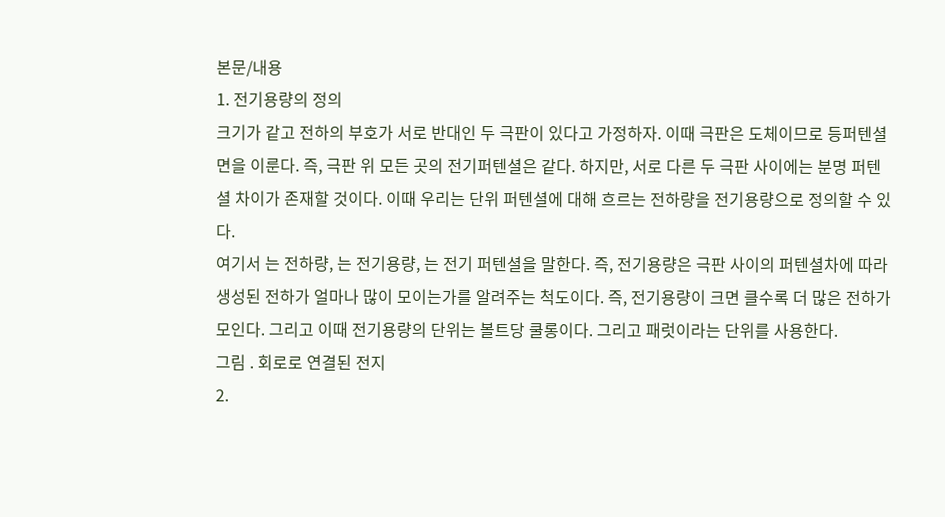본문/내용
1. 전기용량의 정의
크기가 같고 전하의 부호가 서로 반대인 두 극판이 있다고 가정하자. 이때 극판은 도체이므로 등퍼텐셜면을 이룬다. 즉, 극판 위 모든 곳의 전기퍼텐셜은 같다. 하지만, 서로 다른 두 극판 사이에는 분명 퍼텐셜 차이가 존재할 것이다. 이때 우리는 단위 퍼텐셜에 대해 흐르는 전하량을 전기용량으로 정의할 수 있다.
여기서 는 전하량, 는 전기용량, 는 전기 퍼텐셜을 말한다. 즉, 전기용량은 극판 사이의 퍼텐셜차에 따라 생성된 전하가 얼마나 많이 모이는가를 알려주는 척도이다. 즉, 전기용량이 크면 클수록 더 많은 전하가 모인다. 그리고 이때 전기용량의 단위는 볼트당 쿨롱이다. 그리고 패럿이라는 단위를 사용한다.
그림 . 회로로 연결된 전지
2.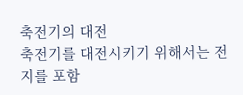축전기의 대전
축전기를 대전시키기 위해서는 전지를 포함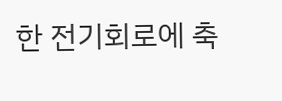한 전기회로에 축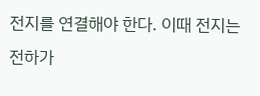전지를 연결해야 한다. 이때 전지는 전하가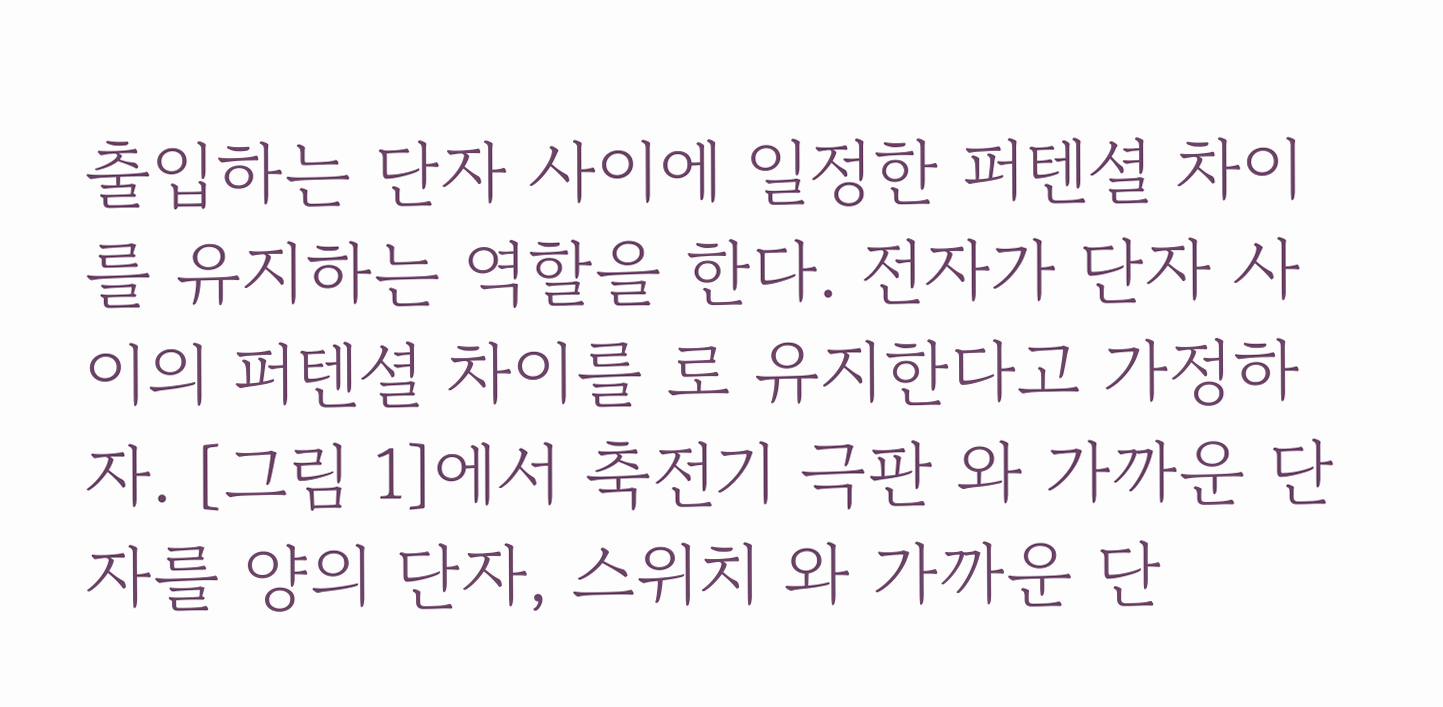출입하는 단자 사이에 일정한 퍼텐셜 차이를 유지하는 역할을 한다. 전자가 단자 사이의 퍼텐셜 차이를 로 유지한다고 가정하자. [그림 1]에서 축전기 극판 와 가까운 단자를 양의 단자, 스위치 와 가까운 단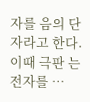자를 음의 단자라고 한다. 이때 극판 는 전자를 …